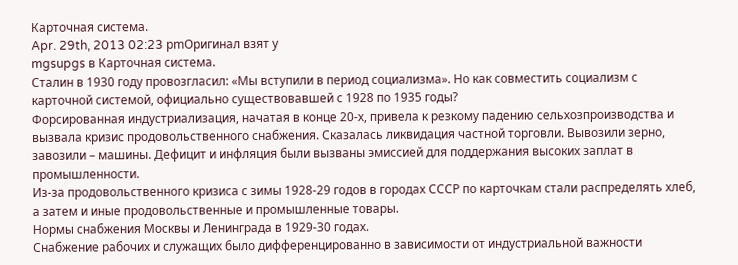Карточная система.
Apr. 29th, 2013 02:23 pmОригинал взят у
mgsupgs в Карточная система.
Сталин в 1930 году провозгласил: «Мы вступили в период социализма». Но как совместить социализм с карточной системой, официально существовавшей с 1928 по 1935 годы?
Форсированная индустриализация, начатая в конце 20-х, привела к резкому падению сельхозпроизводства и вызвала кризис продовольственного снабжения. Сказалась ликвидация частной торговли. Вывозили зерно, завозили – машины. Дефицит и инфляция были вызваны эмиссией для поддержания высоких заплат в промышленности.
Из-за продовольственного кризиса с зимы 1928-29 годов в городах СССР по карточкам стали распределять хлеб, а затем и иные продовольственные и промышленные товары.
Нормы снабжения Москвы и Ленинграда в 1929-30 годах.
Снабжение рабочих и служащих было дифференцированно в зависимости от индустриальной важности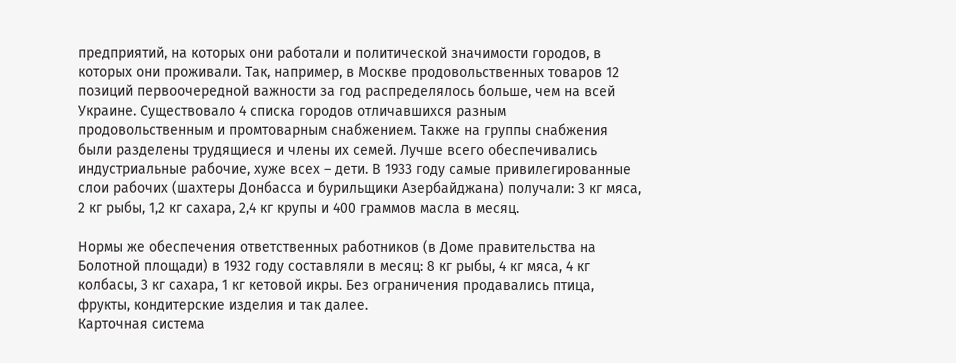предприятий, на которых они работали и политической значимости городов, в которых они проживали. Так, например, в Москве продовольственных товаров 12 позиций первоочередной важности за год распределялось больше, чем на всей Украине. Существовало 4 списка городов отличавшихся разным продовольственным и промтоварным снабжением. Также на группы снабжения были разделены трудящиеся и члены их семей. Лучше всего обеспечивались индустриальные рабочие, хуже всех – дети. В 1933 году самые привилегированные слои рабочих (шахтеры Донбасса и бурильщики Азербайджана) получали: 3 кг мяса, 2 кг рыбы, 1,2 кг сахара, 2,4 кг крупы и 400 граммов масла в месяц.

Нормы же обеспечения ответственных работников (в Доме правительства на Болотной площади) в 1932 году составляли в месяц: 8 кг рыбы, 4 кг мяса, 4 кг колбасы, 3 кг сахара, 1 кг кетовой икры. Без ограничения продавались птица, фрукты, кондитерские изделия и так далее.
Карточная система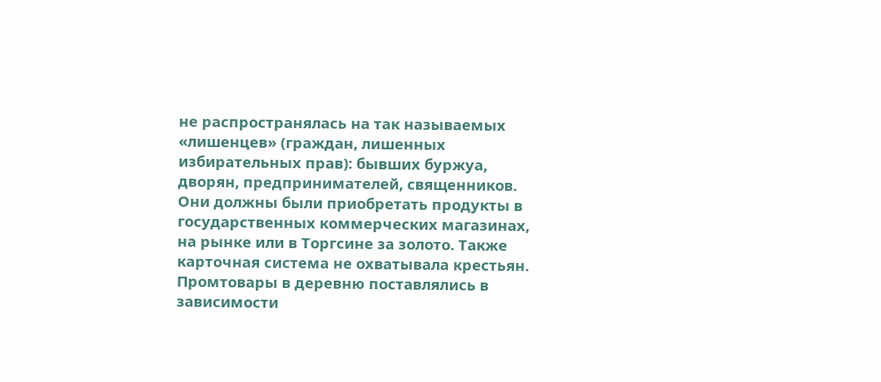не распространялась на так называемых «лишенцев» (граждан, лишенных избирательных прав): бывших буржуа, дворян, предпринимателей, священников. Они должны были приобретать продукты в государственных коммерческих магазинах, на рынке или в Торгсине за золото. Также карточная система не охватывала крестьян. Промтовары в деревню поставлялись в зависимости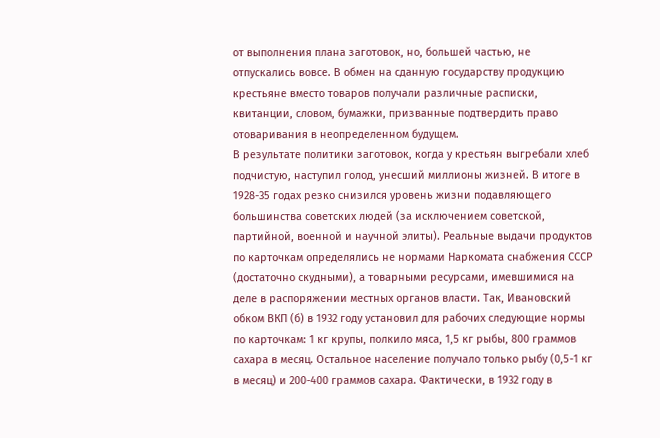от выполнения плана заготовок, но, большей частью, не отпускались вовсе. В обмен на сданную государству продукцию крестьяне вместо товаров получали различные расписки, квитанции, словом, бумажки, призванные подтвердить право отоваривания в неопределенном будущем.
В результате политики заготовок, когда у крестьян выгребали хлеб подчистую, наступил голод, унесший миллионы жизней. В итоге в 1928-35 годах резко снизился уровень жизни подавляющего большинства советских людей (за исключением советской, партийной, военной и научной элиты). Реальные выдачи продуктов по карточкам определялись не нормами Наркомата снабжения СССР (достаточно скудными), а товарными ресурсами, имевшимися на деле в распоряжении местных органов власти. Так, Ивановский обком ВКП (б) в 1932 году установил для рабочих следующие нормы по карточкам: 1 кг крупы, полкило мяса, 1,5 кг рыбы, 800 граммов сахара в месяц. Остальное население получало только рыбу (0,5-1 кг в месяц) и 200-400 граммов сахара. Фактически, в 1932 году в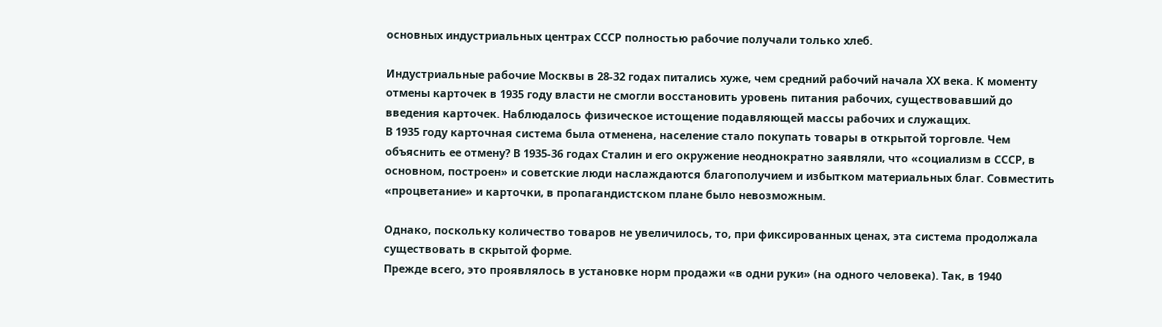основных индустриальных центрах СССР полностью рабочие получали только хлеб.

Индустриальные рабочие Москвы в 28-32 годах питались хуже, чем средний рабочий начала ХХ века. К моменту отмены карточек в 1935 году власти не смогли восстановить уровень питания рабочих, существовавший до введения карточек. Наблюдалось физическое истощение подавляющей массы рабочих и служащих.
В 1935 году карточная система была отменена, население стало покупать товары в открытой торговле. Чем объяснить ее отмену? В 1935-36 годах Сталин и его окружение неоднократно заявляли, что «социализм в СССР, в основном, построен» и советские люди наслаждаются благополучием и избытком материальных благ. Совместить «процветание» и карточки, в пропагандистском плане было невозможным.

Однако, поскольку количество товаров не увеличилось, то, при фиксированных ценах, эта система продолжала существовать в скрытой форме.
Прежде всего, это проявлялось в установке норм продажи «в одни руки» (на одного человека). Так, в 1940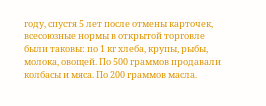году, спустя 5 лет после отмены карточек, всесоюзные нормы в открытой торговле были таковы: по 1 кг хлеба, крупы, рыбы, молока, овощей. По 500 граммов продавали колбасы и мяса. По 200 граммов масла.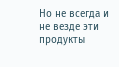Но не всегда и не везде эти продукты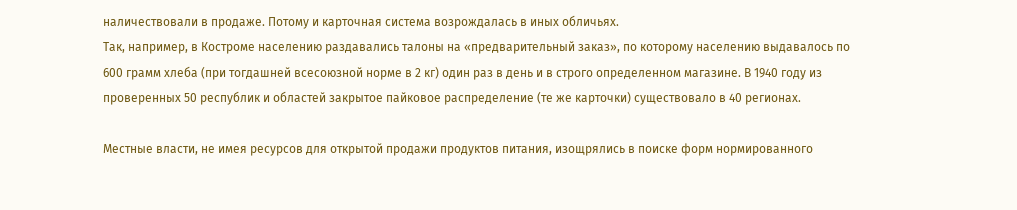наличествовали в продаже. Потому и карточная система возрождалась в иных обличьях.
Так, например, в Костроме населению раздавались талоны на «предварительный заказ», по которому населению выдавалось по 600 грамм хлеба (при тогдашней всесоюзной норме в 2 кг) один раз в день и в строго определенном магазине. В 1940 году из проверенных 50 республик и областей закрытое пайковое распределение (те же карточки) существовало в 40 регионах.

Местные власти, не имея ресурсов для открытой продажи продуктов питания, изощрялись в поиске форм нормированного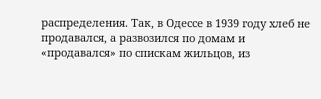распределения. Так, в Одессе в 1939 году хлеб не продавался, а развозился по домам и «продавался» по спискам жильцов, из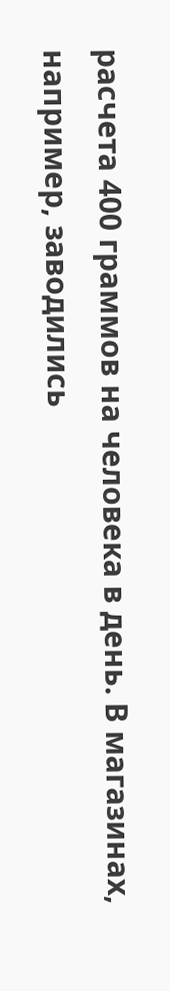расчета 400 граммов на человека в день. В магазинах, например, заводились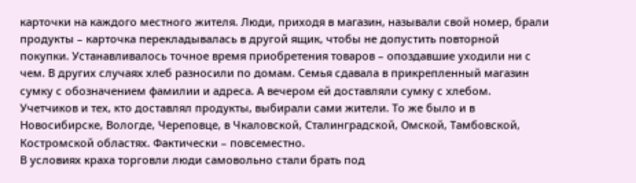карточки на каждого местного жителя. Люди, приходя в магазин, называли свой номер, брали продукты – карточка перекладывалась в другой ящик, чтобы не допустить повторной покупки. Устанавливалось точное время приобретения товаров – опоздавшие уходили ни с чем. В других случаях хлеб разносили по домам. Семья сдавала в прикрепленный магазин сумку с обозначением фамилии и адреса. А вечером ей доставляли сумку с хлебом. Учетчиков и тех, кто доставлял продукты, выбирали сами жители. То же было и в Новосибирске, Вологде, Череповце, в Чкаловской, Сталинградской, Омской, Тамбовской, Костромской областях. Фактически – повсеместно.
В условиях краха торговли люди самовольно стали брать под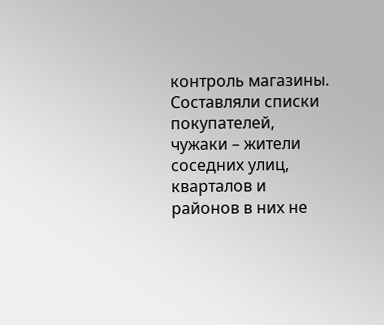контроль магазины. Составляли списки покупателей, чужаки – жители соседних улиц, кварталов и районов в них не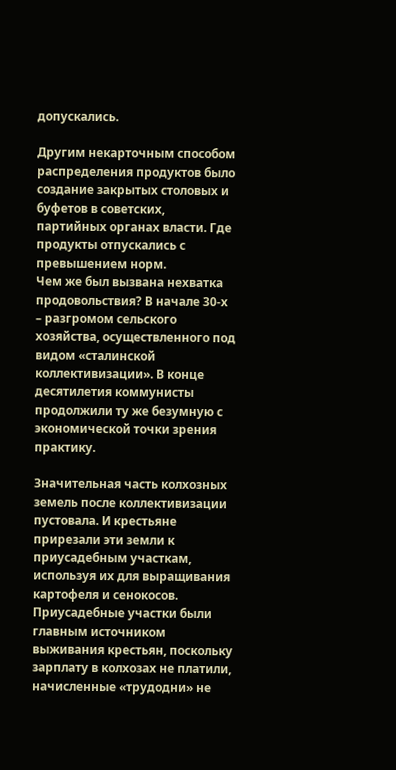допускались.

Другим некарточным способом распределения продуктов было создание закрытых столовых и буфетов в советских, партийных органах власти. Где продукты отпускались с превышением норм.
Чем же был вызвана нехватка продовольствия? В начале 30-х – разгромом сельского хозяйства, осуществленного под видом «сталинской коллективизации». В конце десятилетия коммунисты продолжили ту же безумную с экономической точки зрения практику.

Значительная часть колхозных земель после коллективизации пустовала. И крестьяне прирезали эти земли к приусадебным участкам, используя их для выращивания картофеля и сенокосов. Приусадебные участки были главным источником выживания крестьян, поскольку зарплату в колхозах не платили, начисленные «трудодни» не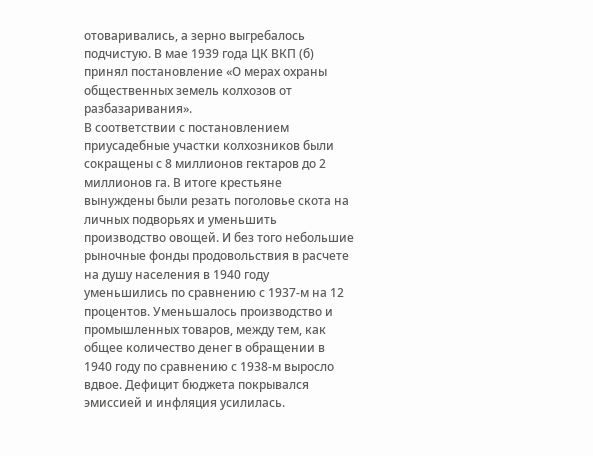отоваривались, а зерно выгребалось подчистую. В мае 1939 года ЦК ВКП (б) принял постановление «О мерах охраны общественных земель колхозов от разбазаривания».
В соответствии с постановлением приусадебные участки колхозников были сокращены с 8 миллионов гектаров до 2 миллионов га. В итоге крестьяне вынуждены были резать поголовье скота на личных подворьях и уменьшить производство овощей. И без того небольшие рыночные фонды продовольствия в расчете на душу населения в 1940 году уменьшились по сравнению с 1937-м на 12 процентов. Уменьшалось производство и промышленных товаров, между тем, как общее количество денег в обращении в 1940 году по сравнению с 1938-м выросло вдвое. Дефицит бюджета покрывался эмиссией и инфляция усилилась.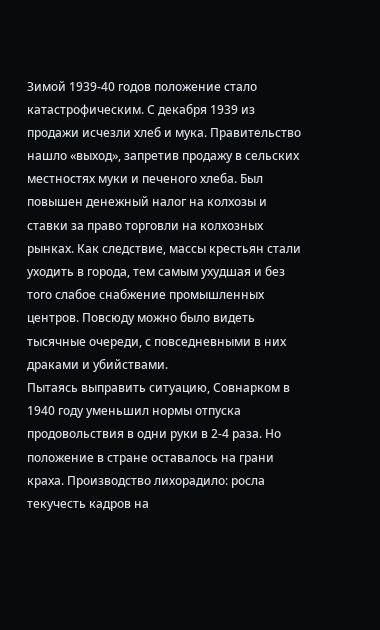Зимой 1939-40 годов положение стало катастрофическим. С декабря 1939 из продажи исчезли хлеб и мука. Правительство нашло «выход», запретив продажу в сельских местностях муки и печеного хлеба. Был повышен денежный налог на колхозы и ставки за право торговли на колхозных рынках. Как следствие, массы крестьян стали уходить в города, тем самым ухудшая и без того слабое снабжение промышленных центров. Повсюду можно было видеть тысячные очереди, с повседневными в них драками и убийствами.
Пытаясь выправить ситуацию, Совнарком в 1940 году уменьшил нормы отпуска продовольствия в одни руки в 2-4 раза. Но положение в стране оставалось на грани краха. Производство лихорадило: росла текучесть кадров на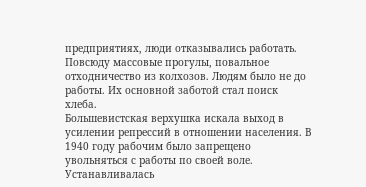предприятиях, люди отказывались работать. Повсюду массовые прогулы, повальное отходничество из колхозов. Людям было не до работы. Их основной заботой стал поиск хлеба.
Большевистская верхушка искала выход в усилении репрессий в отношении населения. В 1940 году рабочим было запрещено увольняться с работы по своей воле. Устанавливалась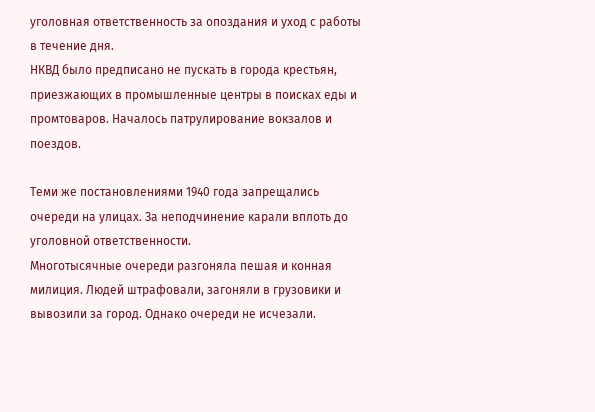уголовная ответственность за опоздания и уход с работы в течение дня.
НКВД было предписано не пускать в города крестьян, приезжающих в промышленные центры в поисках еды и промтоваров. Началось патрулирование вокзалов и поездов.

Теми же постановлениями 1940 года запрещались очереди на улицах. За неподчинение карали вплоть до уголовной ответственности.
Многотысячные очереди разгоняла пешая и конная милиция. Людей штрафовали, загоняли в грузовики и вывозили за город. Однако очереди не исчезали.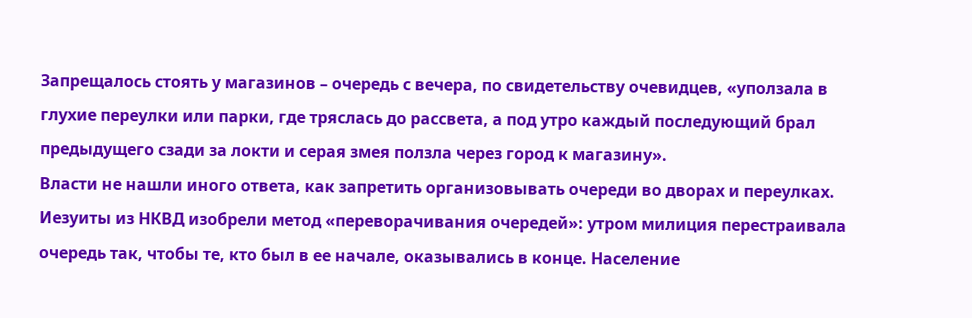Запрещалось стоять у магазинов – очередь с вечера, по свидетельству очевидцев, «уползала в глухие переулки или парки, где тряслась до рассвета, а под утро каждый последующий брал предыдущего сзади за локти и серая змея ползла через город к магазину».
Власти не нашли иного ответа, как запретить организовывать очереди во дворах и переулках. Иезуиты из НКВД изобрели метод «переворачивания очередей»: утром милиция перестраивала очередь так, чтобы те, кто был в ее начале, оказывались в конце. Население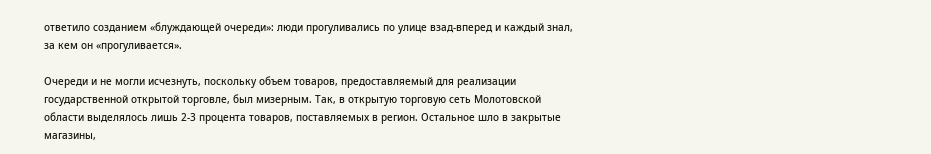ответило созданием «блуждающей очереди»: люди прогуливались по улице взад-вперед и каждый знал, за кем он «прогуливается».

Очереди и не могли исчезнуть, поскольку объем товаров, предоставляемый для реализации государственной открытой торговле, был мизерным. Так, в открытую торговую сеть Молотовской области выделялось лишь 2-3 процента товаров, поставляемых в регион. Остальное шло в закрытые магазины,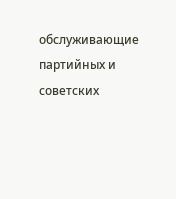обслуживающие партийных и советских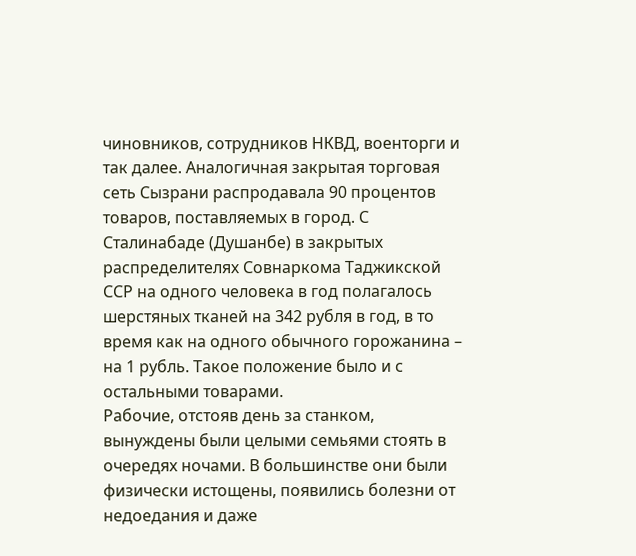чиновников, сотрудников НКВД, военторги и так далее. Аналогичная закрытая торговая сеть Сызрани распродавала 90 процентов товаров, поставляемых в город. С Сталинабаде (Душанбе) в закрытых распределителях Совнаркома Таджикской ССР на одного человека в год полагалось шерстяных тканей на 342 рубля в год, в то время как на одного обычного горожанина – на 1 рубль. Такое положение было и с остальными товарами.
Рабочие, отстояв день за станком, вынуждены были целыми семьями стоять в очередях ночами. В большинстве они были физически истощены, появились болезни от недоедания и даже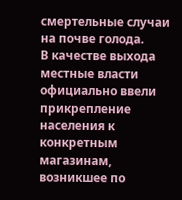смертельные случаи на почве голода.
В качестве выхода местные власти официально ввели прикрепление населения к конкретным магазинам, возникшее по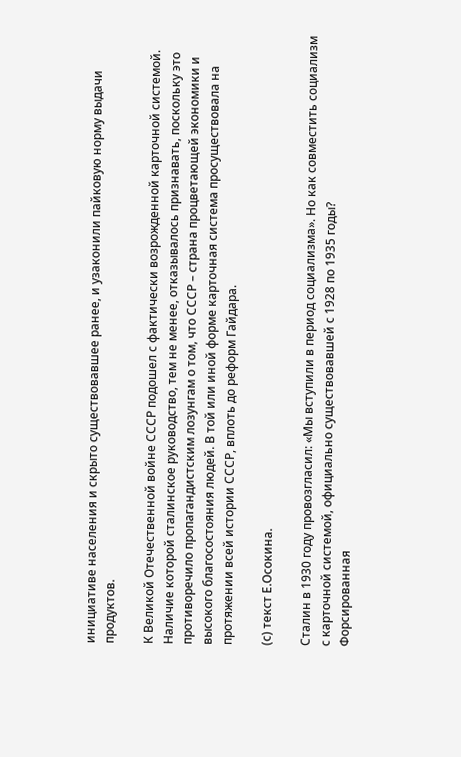инициативе населения и скрыто существовавшее ранее, и узаконили пайковую норму выдачи продуктов.

К Великой Отечественной войне СССР подошел с фактически возрожденной карточной системой. Наличие которой сталинское руководство, тем не менее, отказывалось признавать, поскольку это противоречило пропагандистским лозунгам о том, что СССР – страна процветающей экономики и высокого благосостояния людей. В той или иной форме карточная система просуществовала на протяжении всей истории СССР, вплоть до реформ Гайдара.

(с) текст Е.Осокина.

Сталин в 1930 году провозгласил: «Мы вступили в период социализма». Но как совместить социализм с карточной системой, официально существовавшей с 1928 по 1935 годы?
Форсированная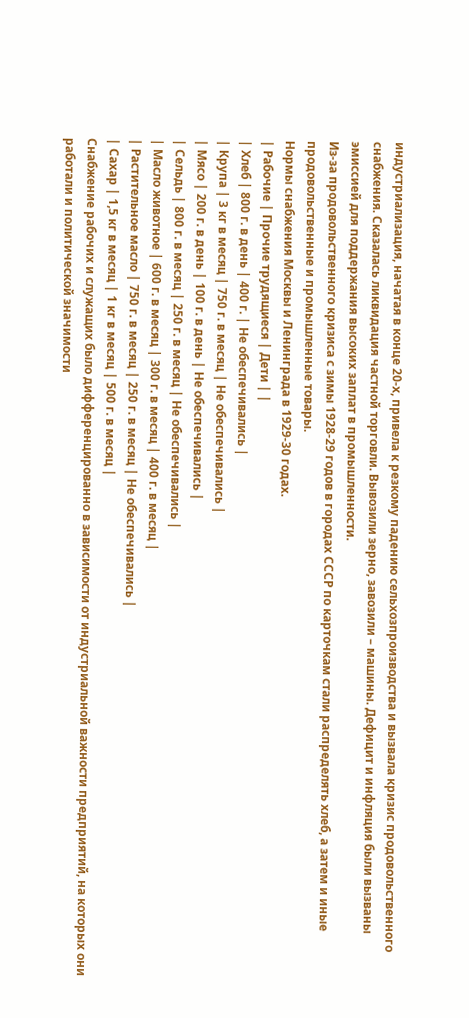индустриализация, начатая в конце 20-х, привела к резкому падению сельхозпроизводства и вызвала кризис продовольственного снабжения. Сказалась ликвидация частной торговли. Вывозили зерно, завозили – машины. Дефицит и инфляция были вызваны эмиссией для поддержания высоких заплат в промышленности.
Из-за продовольственного кризиса с зимы 1928-29 годов в городах СССР по карточкам стали распределять хлеб, а затем и иные продовольственные и промышленные товары.
Нормы снабжения Москвы и Ленинграда в 1929-30 годах.
| Рабочие | Прочие трудящиеся | Дети | |
| Хлеб | 800 г. в день | 400 г. | Не обеспечивались |
| Крупа | 3 кг в месяц | 750 г. в месяц | Не обеспечивались |
| Мясо | 200 г. в день | 100 г. в день | Не обеспечивались |
| Сельдь | 800 г. в месяц | 250 г. в месяц | Не обеспечивались |
| Масло животное | 600 г. в месяц | 300 г. в месяц | 400 г. в месяц |
| Растительное масло | 750 г. в месяц | 250 г. в месяц | Не обеспечивались |
| Сахар | 1,5 кг в месяц | 1 кг в месяц | 500 г. в месяц |
Снабжение рабочих и служащих было дифференцированно в зависимости от индустриальной важности предприятий, на которых они работали и политической значимости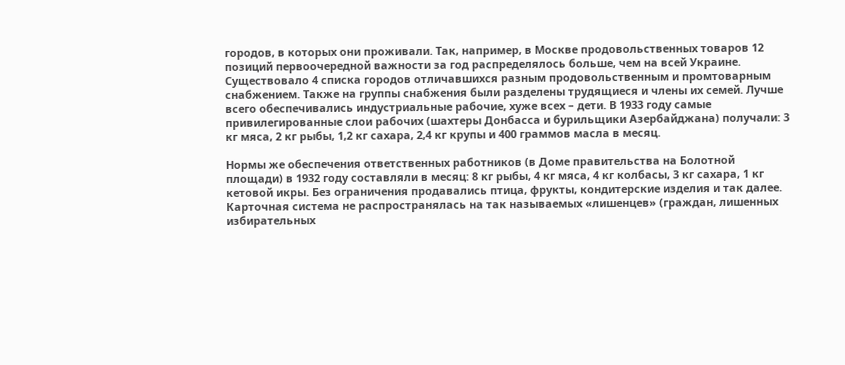городов, в которых они проживали. Так, например, в Москве продовольственных товаров 12 позиций первоочередной важности за год распределялось больше, чем на всей Украине. Существовало 4 списка городов отличавшихся разным продовольственным и промтоварным снабжением. Также на группы снабжения были разделены трудящиеся и члены их семей. Лучше всего обеспечивались индустриальные рабочие, хуже всех – дети. В 1933 году самые привилегированные слои рабочих (шахтеры Донбасса и бурильщики Азербайджана) получали: 3 кг мяса, 2 кг рыбы, 1,2 кг сахара, 2,4 кг крупы и 400 граммов масла в месяц.

Нормы же обеспечения ответственных работников (в Доме правительства на Болотной площади) в 1932 году составляли в месяц: 8 кг рыбы, 4 кг мяса, 4 кг колбасы, 3 кг сахара, 1 кг кетовой икры. Без ограничения продавались птица, фрукты, кондитерские изделия и так далее.
Карточная система не распространялась на так называемых «лишенцев» (граждан, лишенных избирательных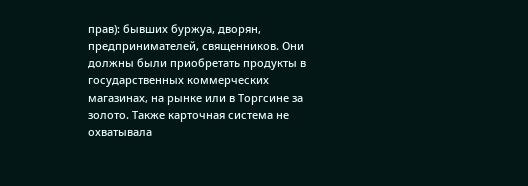прав): бывших буржуа, дворян, предпринимателей, священников. Они должны были приобретать продукты в государственных коммерческих магазинах, на рынке или в Торгсине за золото. Также карточная система не охватывала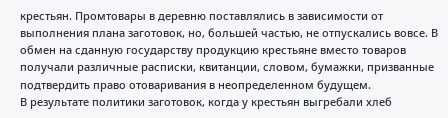крестьян. Промтовары в деревню поставлялись в зависимости от выполнения плана заготовок, но, большей частью, не отпускались вовсе. В обмен на сданную государству продукцию крестьяне вместо товаров получали различные расписки, квитанции, словом, бумажки, призванные подтвердить право отоваривания в неопределенном будущем.
В результате политики заготовок, когда у крестьян выгребали хлеб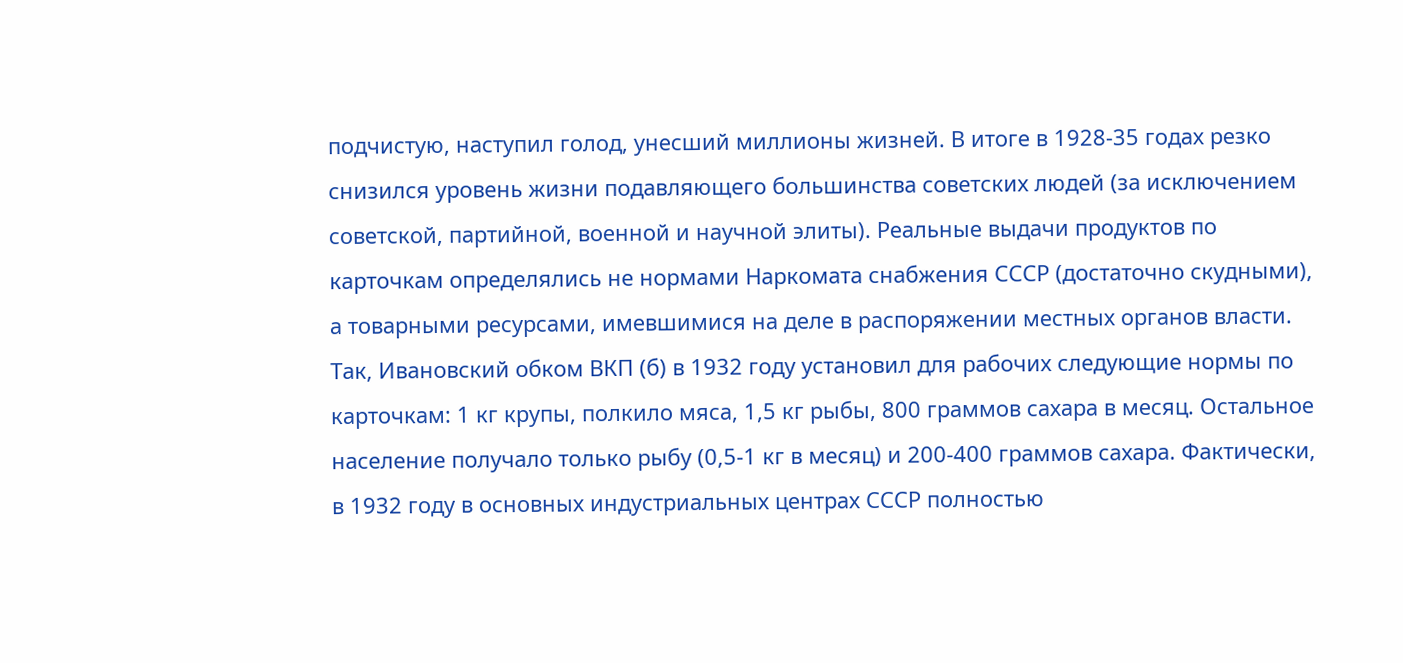подчистую, наступил голод, унесший миллионы жизней. В итоге в 1928-35 годах резко снизился уровень жизни подавляющего большинства советских людей (за исключением советской, партийной, военной и научной элиты). Реальные выдачи продуктов по карточкам определялись не нормами Наркомата снабжения СССР (достаточно скудными), а товарными ресурсами, имевшимися на деле в распоряжении местных органов власти. Так, Ивановский обком ВКП (б) в 1932 году установил для рабочих следующие нормы по карточкам: 1 кг крупы, полкило мяса, 1,5 кг рыбы, 800 граммов сахара в месяц. Остальное население получало только рыбу (0,5-1 кг в месяц) и 200-400 граммов сахара. Фактически, в 1932 году в основных индустриальных центрах СССР полностью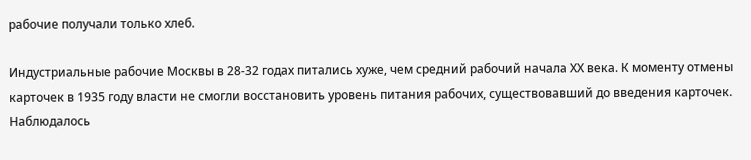рабочие получали только хлеб.

Индустриальные рабочие Москвы в 28-32 годах питались хуже, чем средний рабочий начала ХХ века. К моменту отмены карточек в 1935 году власти не смогли восстановить уровень питания рабочих, существовавший до введения карточек. Наблюдалось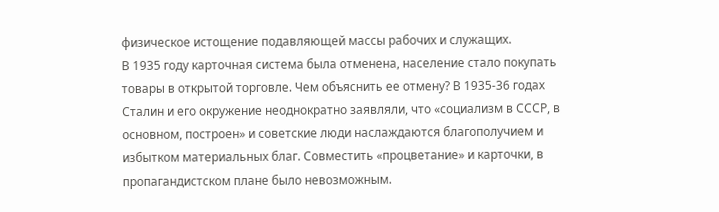физическое истощение подавляющей массы рабочих и служащих.
В 1935 году карточная система была отменена, население стало покупать товары в открытой торговле. Чем объяснить ее отмену? В 1935-36 годах Сталин и его окружение неоднократно заявляли, что «социализм в СССР, в основном, построен» и советские люди наслаждаются благополучием и избытком материальных благ. Совместить «процветание» и карточки, в пропагандистском плане было невозможным.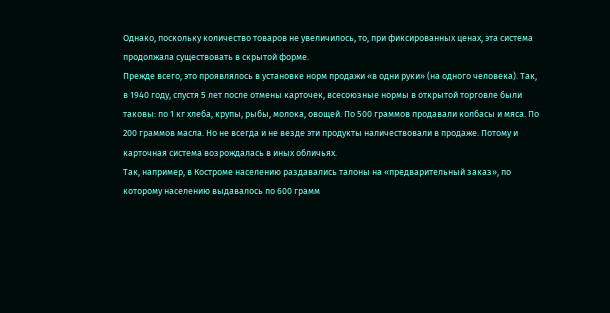Однако, поскольку количество товаров не увеличилось, то, при фиксированных ценах, эта система продолжала существовать в скрытой форме.
Прежде всего, это проявлялось в установке норм продажи «в одни руки» (на одного человека). Так, в 1940 году, спустя 5 лет после отмены карточек, всесоюзные нормы в открытой торговле были таковы: по 1 кг хлеба, крупы, рыбы, молока, овощей. По 500 граммов продавали колбасы и мяса. По 200 граммов масла. Но не всегда и не везде эти продукты наличествовали в продаже. Потому и карточная система возрождалась в иных обличьях.
Так, например, в Костроме населению раздавались талоны на «предварительный заказ», по которому населению выдавалось по 600 грамм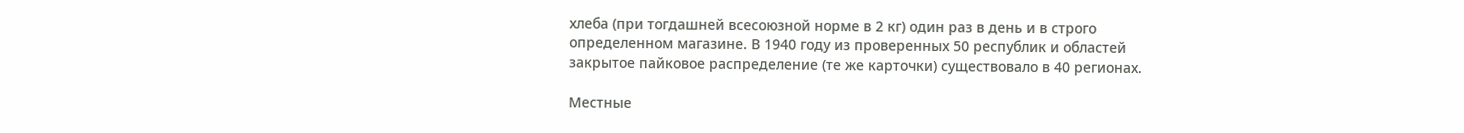хлеба (при тогдашней всесоюзной норме в 2 кг) один раз в день и в строго определенном магазине. В 1940 году из проверенных 50 республик и областей закрытое пайковое распределение (те же карточки) существовало в 40 регионах.

Местные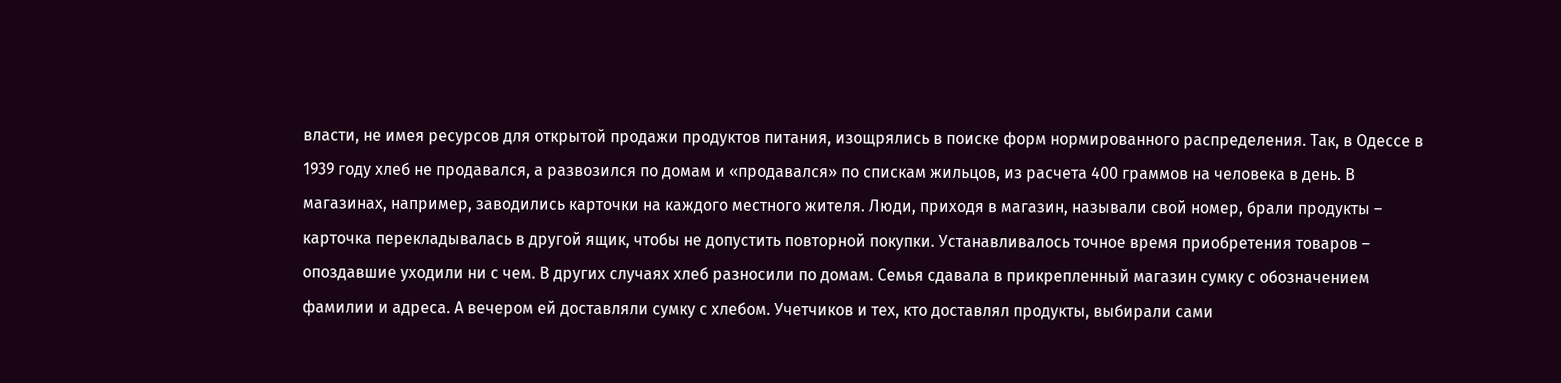власти, не имея ресурсов для открытой продажи продуктов питания, изощрялись в поиске форм нормированного распределения. Так, в Одессе в 1939 году хлеб не продавался, а развозился по домам и «продавался» по спискам жильцов, из расчета 400 граммов на человека в день. В магазинах, например, заводились карточки на каждого местного жителя. Люди, приходя в магазин, называли свой номер, брали продукты – карточка перекладывалась в другой ящик, чтобы не допустить повторной покупки. Устанавливалось точное время приобретения товаров – опоздавшие уходили ни с чем. В других случаях хлеб разносили по домам. Семья сдавала в прикрепленный магазин сумку с обозначением фамилии и адреса. А вечером ей доставляли сумку с хлебом. Учетчиков и тех, кто доставлял продукты, выбирали сами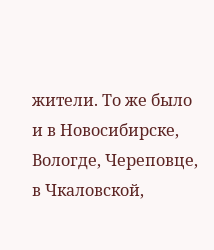жители. То же было и в Новосибирске, Вологде, Череповце, в Чкаловской,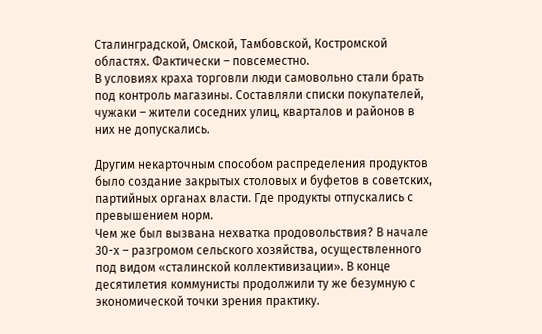Сталинградской, Омской, Тамбовской, Костромской областях. Фактически – повсеместно.
В условиях краха торговли люди самовольно стали брать под контроль магазины. Составляли списки покупателей, чужаки – жители соседних улиц, кварталов и районов в них не допускались.

Другим некарточным способом распределения продуктов было создание закрытых столовых и буфетов в советских, партийных органах власти. Где продукты отпускались с превышением норм.
Чем же был вызвана нехватка продовольствия? В начале 30-х – разгромом сельского хозяйства, осуществленного под видом «сталинской коллективизации». В конце десятилетия коммунисты продолжили ту же безумную с экономической точки зрения практику.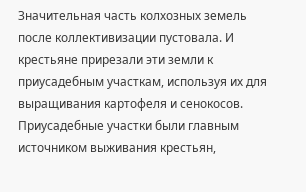Значительная часть колхозных земель после коллективизации пустовала. И крестьяне прирезали эти земли к приусадебным участкам, используя их для выращивания картофеля и сенокосов. Приусадебные участки были главным источником выживания крестьян,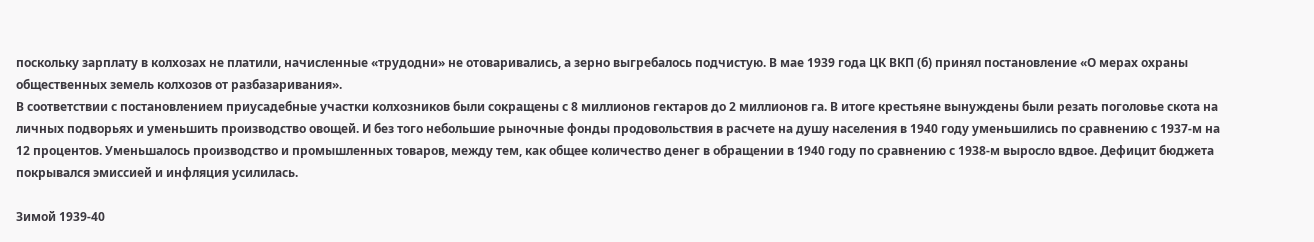поскольку зарплату в колхозах не платили, начисленные «трудодни» не отоваривались, а зерно выгребалось подчистую. В мае 1939 года ЦК ВКП (б) принял постановление «О мерах охраны общественных земель колхозов от разбазаривания».
В соответствии с постановлением приусадебные участки колхозников были сокращены с 8 миллионов гектаров до 2 миллионов га. В итоге крестьяне вынуждены были резать поголовье скота на личных подворьях и уменьшить производство овощей. И без того небольшие рыночные фонды продовольствия в расчете на душу населения в 1940 году уменьшились по сравнению с 1937-м на 12 процентов. Уменьшалось производство и промышленных товаров, между тем, как общее количество денег в обращении в 1940 году по сравнению с 1938-м выросло вдвое. Дефицит бюджета покрывался эмиссией и инфляция усилилась.

Зимой 1939-40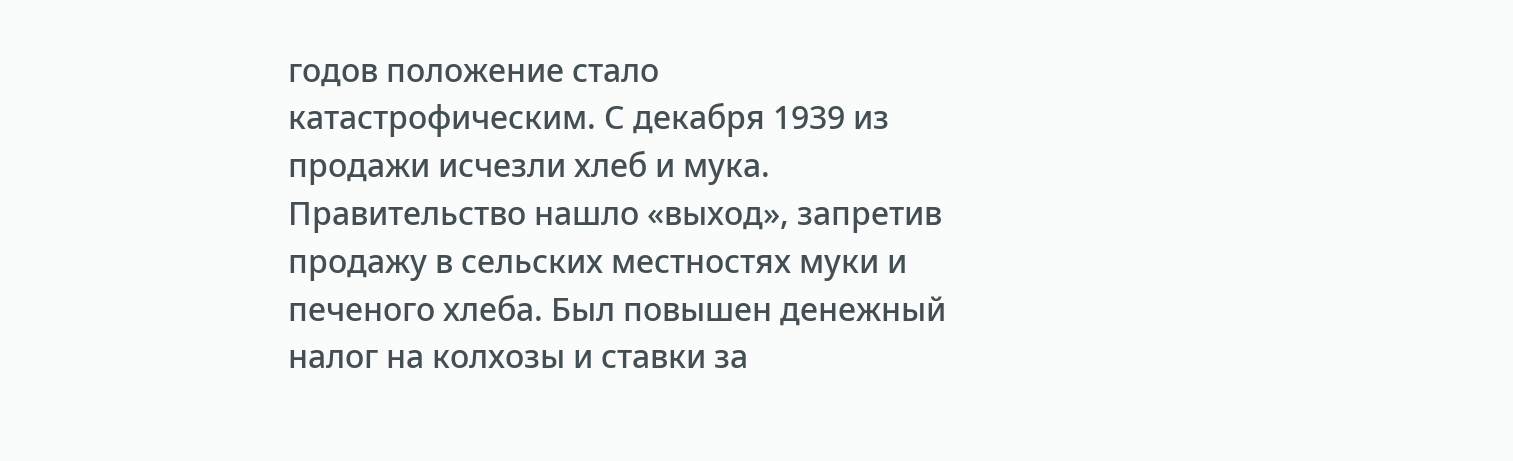годов положение стало катастрофическим. С декабря 1939 из продажи исчезли хлеб и мука. Правительство нашло «выход», запретив продажу в сельских местностях муки и печеного хлеба. Был повышен денежный налог на колхозы и ставки за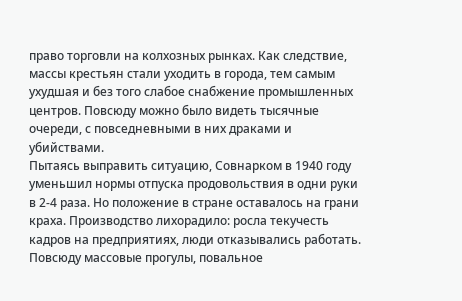право торговли на колхозных рынках. Как следствие, массы крестьян стали уходить в города, тем самым ухудшая и без того слабое снабжение промышленных центров. Повсюду можно было видеть тысячные очереди, с повседневными в них драками и убийствами.
Пытаясь выправить ситуацию, Совнарком в 1940 году уменьшил нормы отпуска продовольствия в одни руки в 2-4 раза. Но положение в стране оставалось на грани краха. Производство лихорадило: росла текучесть кадров на предприятиях, люди отказывались работать. Повсюду массовые прогулы, повальное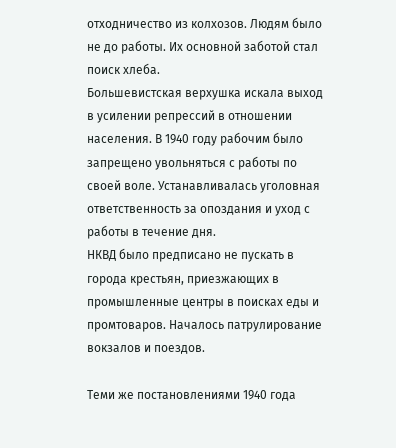отходничество из колхозов. Людям было не до работы. Их основной заботой стал поиск хлеба.
Большевистская верхушка искала выход в усилении репрессий в отношении населения. В 1940 году рабочим было запрещено увольняться с работы по своей воле. Устанавливалась уголовная ответственность за опоздания и уход с работы в течение дня.
НКВД было предписано не пускать в города крестьян, приезжающих в промышленные центры в поисках еды и промтоваров. Началось патрулирование вокзалов и поездов.

Теми же постановлениями 1940 года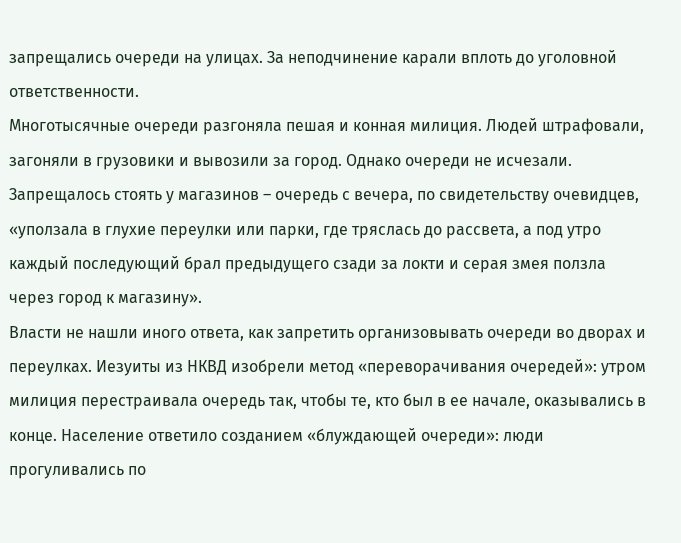запрещались очереди на улицах. За неподчинение карали вплоть до уголовной ответственности.
Многотысячные очереди разгоняла пешая и конная милиция. Людей штрафовали, загоняли в грузовики и вывозили за город. Однако очереди не исчезали. Запрещалось стоять у магазинов – очередь с вечера, по свидетельству очевидцев, «уползала в глухие переулки или парки, где тряслась до рассвета, а под утро каждый последующий брал предыдущего сзади за локти и серая змея ползла через город к магазину».
Власти не нашли иного ответа, как запретить организовывать очереди во дворах и переулках. Иезуиты из НКВД изобрели метод «переворачивания очередей»: утром милиция перестраивала очередь так, чтобы те, кто был в ее начале, оказывались в конце. Население ответило созданием «блуждающей очереди»: люди прогуливались по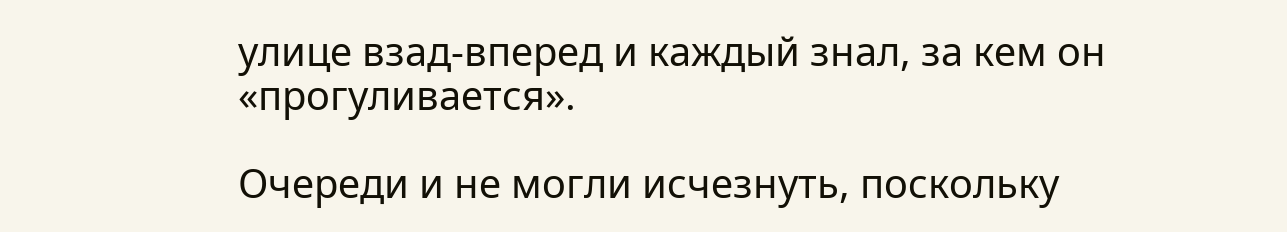улице взад-вперед и каждый знал, за кем он «прогуливается».

Очереди и не могли исчезнуть, поскольку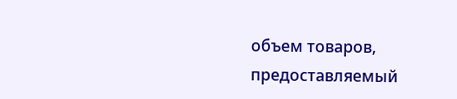объем товаров, предоставляемый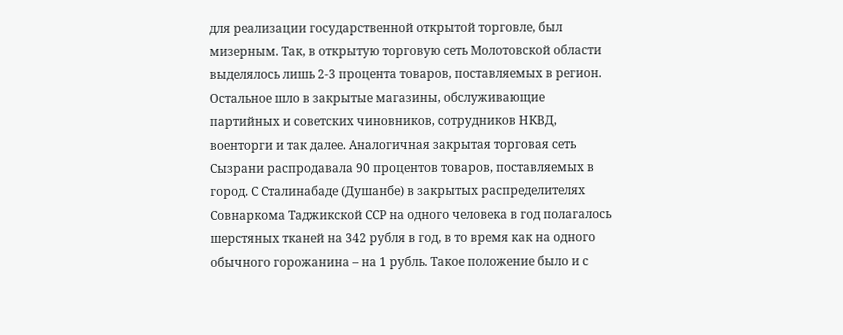для реализации государственной открытой торговле, был мизерным. Так, в открытую торговую сеть Молотовской области выделялось лишь 2-3 процента товаров, поставляемых в регион. Остальное шло в закрытые магазины, обслуживающие партийных и советских чиновников, сотрудников НКВД, военторги и так далее. Аналогичная закрытая торговая сеть Сызрани распродавала 90 процентов товаров, поставляемых в город. С Сталинабаде (Душанбе) в закрытых распределителях Совнаркома Таджикской ССР на одного человека в год полагалось шерстяных тканей на 342 рубля в год, в то время как на одного обычного горожанина – на 1 рубль. Такое положение было и с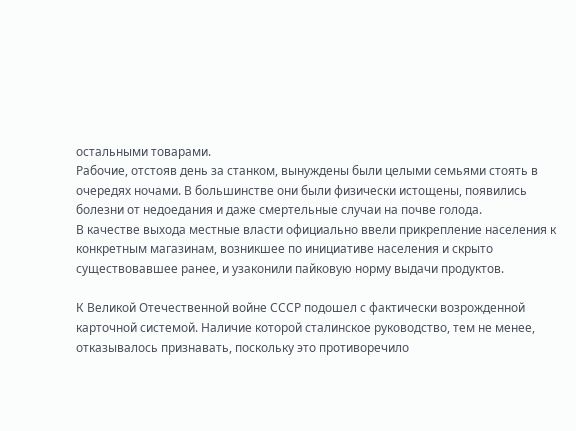остальными товарами.
Рабочие, отстояв день за станком, вынуждены были целыми семьями стоять в очередях ночами. В большинстве они были физически истощены, появились болезни от недоедания и даже смертельные случаи на почве голода.
В качестве выхода местные власти официально ввели прикрепление населения к конкретным магазинам, возникшее по инициативе населения и скрыто существовавшее ранее, и узаконили пайковую норму выдачи продуктов.

К Великой Отечественной войне СССР подошел с фактически возрожденной карточной системой. Наличие которой сталинское руководство, тем не менее, отказывалось признавать, поскольку это противоречило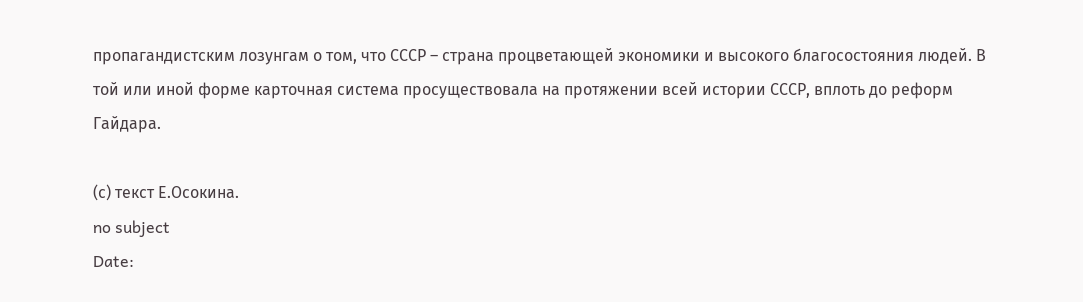пропагандистским лозунгам о том, что СССР – страна процветающей экономики и высокого благосостояния людей. В той или иной форме карточная система просуществовала на протяжении всей истории СССР, вплоть до реформ Гайдара.

(с) текст Е.Осокина.
no subject
Date: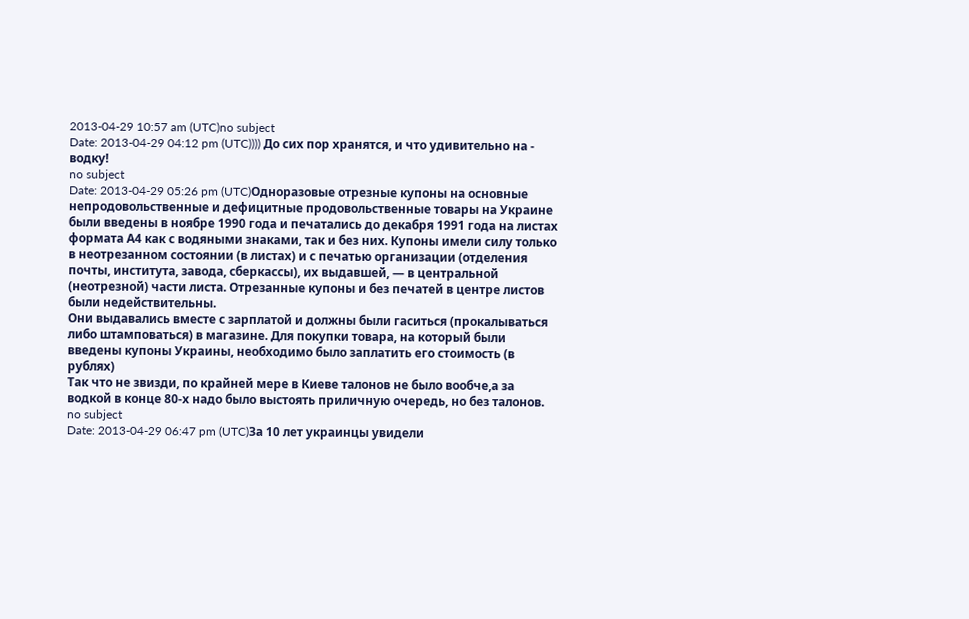2013-04-29 10:57 am (UTC)no subject
Date: 2013-04-29 04:12 pm (UTC)))) До сих пор хранятся, и что удивительно на - водку!
no subject
Date: 2013-04-29 05:26 pm (UTC)Одноразовые отрезные купоны на основные непродовольственные и дефицитные продовольственные товары на Украине были введены в ноябре 1990 года и печатались до декабря 1991 года на листах формата А4 как с водяными знаками, так и без них. Купоны имели силу только в неотрезанном состоянии (в листах) и с печатью организации (отделения почты, института, завода, сберкассы), их выдавшей, — в центральной (неотрезной) части листа. Отрезанные купоны и без печатей в центре листов были недействительны.
Они выдавались вместе с зарплатой и должны были гаситься (прокалываться либо штамповаться) в магазине. Для покупки товара, на который были введены купоны Украины, необходимо было заплатить его стоимость (в рублях)
Так что не звизди, по крайней мере в Киеве талонов не было вообче,а за водкой в конце 80-х надо было выстоять приличную очередь, но без талонов.
no subject
Date: 2013-04-29 06:47 pm (UTC)За 10 лет украинцы увидели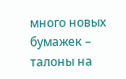много новых бумажек – талоны на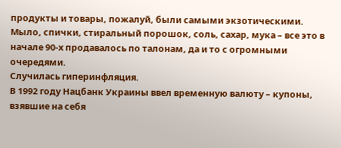продукты и товары, пожалуй, были самыми экзотическими.
Мыло, спички, стиральный порошок, соль, сахар, мука – все это в начале 90-х продавалось по талонам, да и то с огромными очередями.
Случилась гиперинфляция.
В 1992 году Нацбанк Украины ввел временную валюту – купоны, взявшие на себя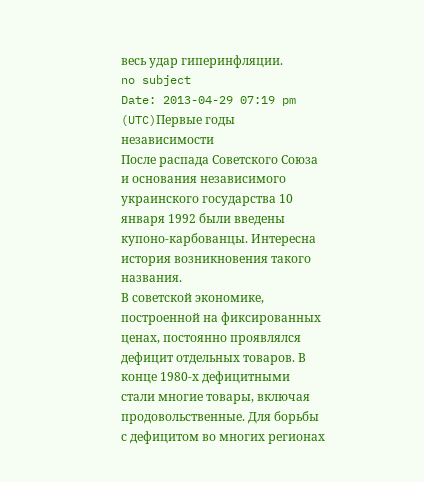весь удар гиперинфляции.
no subject
Date: 2013-04-29 07:19 pm (UTC)Первые годы независимости
После распада Советского Союза и основания независимого украинского государства 10 января 1992 были введены купоно-карбованцы. Интересна история возникновения такого названия.
В советской экономике, построенной на фиксированных ценах, постоянно проявлялся дефицит отдельных товаров. В конце 1980-х дефицитными стали многие товары, включая продовольственные. Для борьбы с дефицитом во многих регионах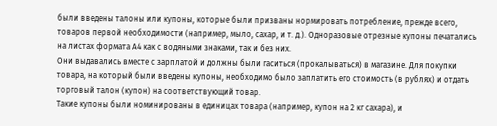были введены талоны или купоны, которые были призваны нормировать потребление, прежде всего, товаров первой необходимости (например, мыло, сахар, и т. д.). Одноразовые отрезные купоны печатались на листах формата А4 как с водяными знаками, так и без них.
Они выдавались вместе с зарплатой и должны были гаситься (прокалываться) в магазине. Для покупки товара, на который были введены купоны, необходимо было заплатить его стоимость (в рублях) и отдать торговый талон (купон) на соответствующий товар.
Такие купоны были номинированы в единицах товара (например, купон на 2 кг сахара), и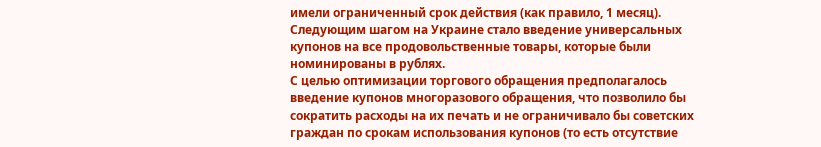имели ограниченный срок действия (как правило, 1 месяц). Следующим шагом на Украине стало введение универсальных купонов на все продовольственные товары, которые были номинированы в рублях.
С целью оптимизации торгового обращения предполагалось введение купонов многоразового обращения, что позволило бы сократить расходы на их печать и не ограничивало бы советских граждан по срокам использования купонов (то есть отсутствие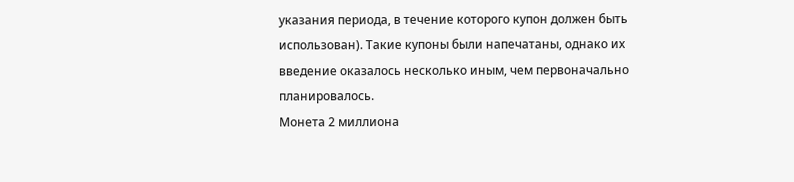указания периода, в течение которого купон должен быть использован). Такие купоны были напечатаны, однако их введение оказалось несколько иным, чем первоначально планировалось.
Монета 2 миллиона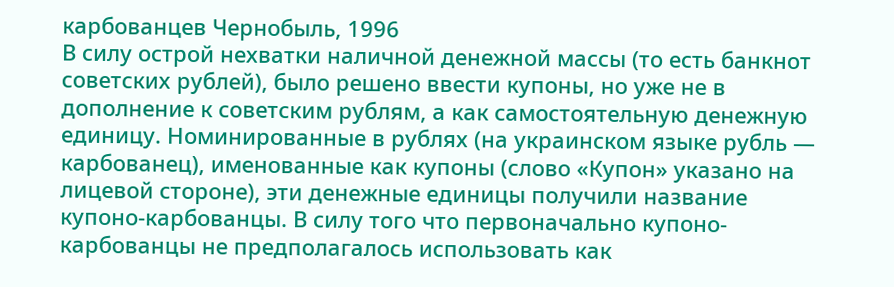карбованцев Чернобыль, 1996
В силу острой нехватки наличной денежной массы (то есть банкнот советских рублей), было решено ввести купоны, но уже не в дополнение к советским рублям, а как самостоятельную денежную единицу. Номинированные в рублях (на украинском языке рубль — карбованец), именованные как купоны (слово «Купон» указано на лицевой стороне), эти денежные единицы получили название купоно-карбованцы. В силу того что первоначально купоно-карбованцы не предполагалось использовать как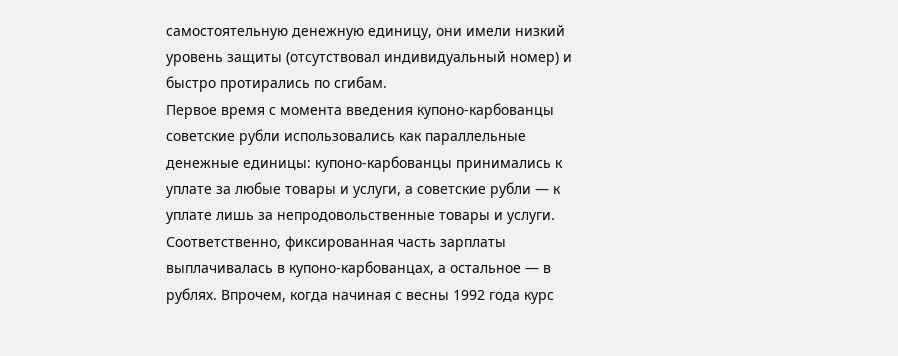самостоятельную денежную единицу, они имели низкий уровень защиты (отсутствовал индивидуальный номер) и быстро протирались по сгибам.
Первое время с момента введения купоно-карбованцы советские рубли использовались как параллельные денежные единицы: купоно-карбованцы принимались к уплате за любые товары и услуги, а советские рубли — к уплате лишь за непродовольственные товары и услуги. Соответственно, фиксированная часть зарплаты выплачивалась в купоно-карбованцах, а остальное — в рублях. Впрочем, когда начиная с весны 1992 года курс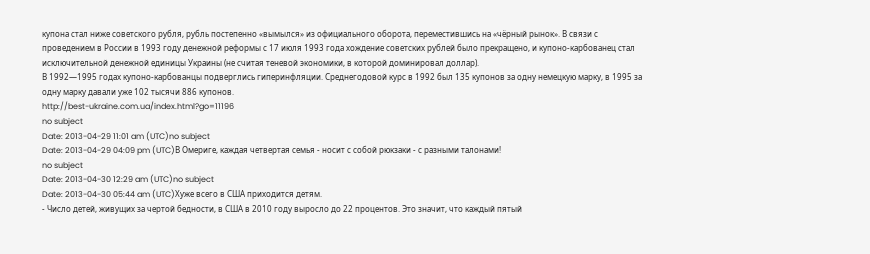купона стал ниже советского рубля, рубль постепенно «вымылся» из официального оборота, переместившись на «чёрный рынок». В связи с проведением в России в 1993 году денежной реформы с 17 июля 1993 года хождение советских рублей было прекращено, и купоно-карбованец стал исключительной денежной единицы Украины (не считая теневой экономики, в которой доминировал доллар).
В 1992—1995 годах купоно-карбованцы подверглись гиперинфляции. Среднегодовой курс в 1992 был 135 купонов за одну немецкую марку, в 1995 за одну марку давали уже 102 тысячи 886 купонов.
http://best-ukraine.com.ua/index.html?go=11196
no subject
Date: 2013-04-29 11:01 am (UTC)no subject
Date: 2013-04-29 04:09 pm (UTC)В Омериге, каждая четвертая семья - носит с собой рюкзаки - с разными талонами!
no subject
Date: 2013-04-30 12:29 am (UTC)no subject
Date: 2013-04-30 05:44 am (UTC)Хуже всего в США приходится детям.
- Число детей, живущих за чертой бедности, в США в 2010 году выросло до 22 процентов. Это значит, что каждый пятый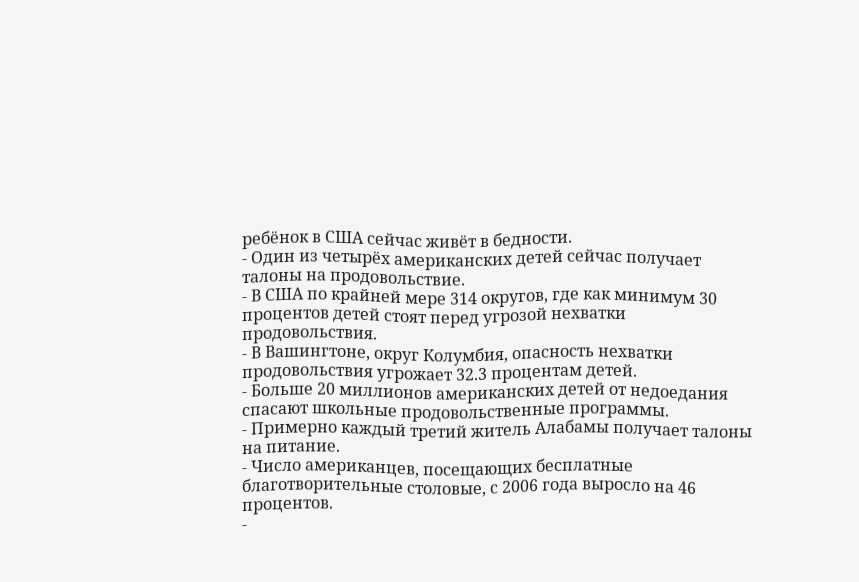ребёнок в США сейчас живёт в бедности.
- Один из четырёх американских детей сейчас получает талоны на продовольствие.
- В США по крайней мере 314 округов, где как минимум 30 процентов детей стоят перед угрозой нехватки продовольствия.
- В Вашингтоне, округ Колумбия, опасность нехватки продовольствия угрожает 32.3 процентам детей.
- Больше 20 миллионов американских детей от недоедания спасают школьные продовольственные программы.
- Примерно каждый третий житель Алабамы получает талоны на питание.
- Число американцев, посещающих бесплатные благотворительные столовые, с 2006 года выросло на 46 процентов.
-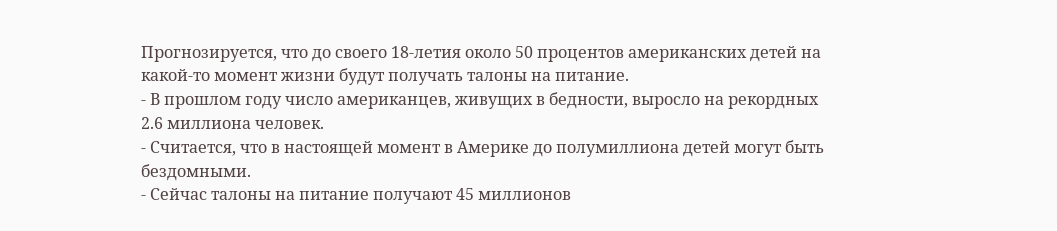Прогнозируется, что до своего 18-летия около 50 процентов американских детей на какой-то момент жизни будут получать талоны на питание.
- В прошлом году число американцев, живущих в бедности, выросло на рекордных 2.6 миллиона человек.
- Считается, что в настоящей момент в Америке до полумиллиона детей могут быть бездомными.
- Сейчас талоны на питание получают 45 миллионов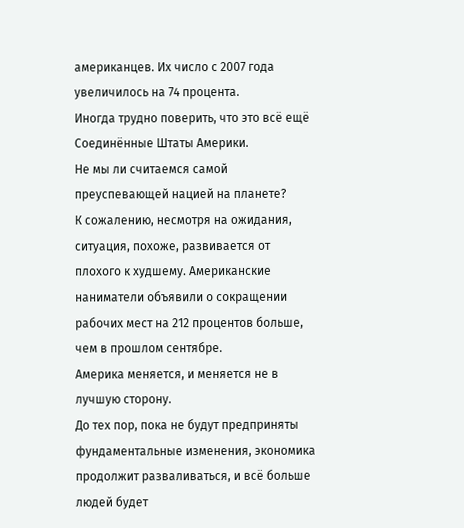американцев. Их число с 2007 года увеличилось на 74 процента.
Иногда трудно поверить, что это всё ещё Соединённые Штаты Америки.
Не мы ли считаемся самой преуспевающей нацией на планете?
К сожалению, несмотря на ожидания, ситуация, похоже, развивается от плохого к худшему. Американские наниматели объявили о сокращении рабочих мест на 212 процентов больше, чем в прошлом сентябре.
Америка меняется, и меняется не в лучшую сторону.
До тех пор, пока не будут предприняты фундаментальные изменения, экономика продолжит разваливаться, и всё больше людей будет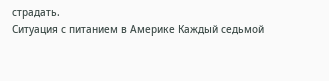страдать.
Ситуация с питанием в Америке Каждый седьмой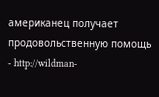американец получает продовольственную помощь - http://wildman-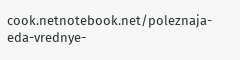cook.netnotebook.net/poleznaja-eda-vrednye-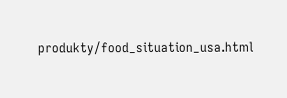produkty/food_situation_usa.html